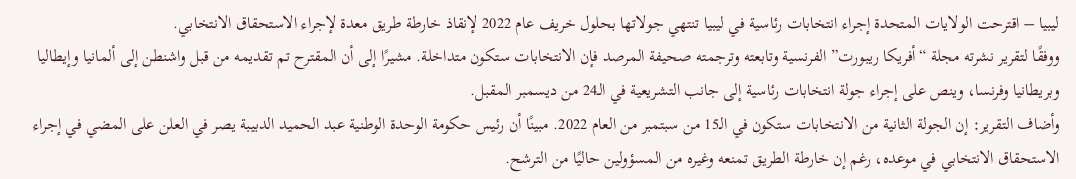ليبيا – اقترحت الولايات المتحدة إجراء انتخابات رئاسية في ليبيا تنتهي جولاتها بحلول خريف عام 2022 لإنقاذ خارطة طريق معدة لإجراء الاستحقاق الانتخابي.
ووفقًا لتقرير نشرته مجلة “أفريكا ريبورت” الفرنسية وتابعته وترجمته صحيفة المرصد فإن الانتخابات ستكون متداخلة. مشيرًا إلى أن المقترح تم تقديمه من قبل واشنطن إلى ألمانيا وإيطاليا وبريطانيا وفرنسا، وينص على إجراء جولة انتخابات رئاسية إلى جانب التشريعية في الـ24 من ديسمبر المقبل.
وأضاف التقرير: إن الجولة الثانية من الانتخابات ستكون في الـ15 من سبتمبر من العام 2022. مبينًا أن رئيس حكومة الوحدة الوطنية عبد الحميد الدبيبة يصر في العلن على المضي في إجراء الاستحقاق الانتخابي في موعده، رغم إن خارطة الطريق تمنعه وغيره من المسؤولين حاليًا من الترشح.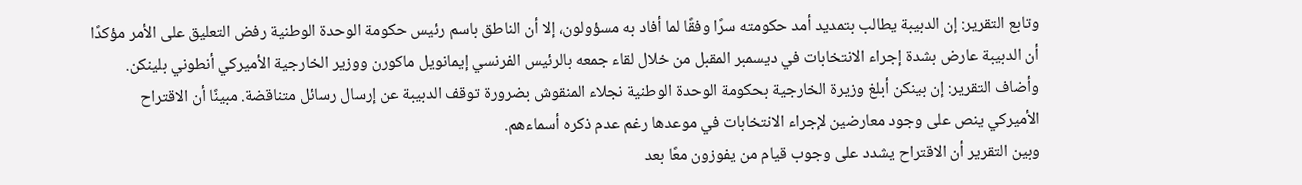وتابع التقرير: إن الدبيبة يطالب بتمديد أمد حكومته سرًا وفقًا لما أفاد به مسؤولون، إلا أن الناطق باسم رئيس حكومة الوحدة الوطنية رفض التعليق على الأمر مؤكدًا أن الدبيبة عارض بشدة إجراء الانتخابات في ديسمبر المقبل من خلال لقاء جمعه بالرئيس الفرنسي إيمانويل ماكورن ووزير الخارجية الأميركي أنطوني بلينكن.
وأضاف التقرير: إن بينكن أبلغ وزيرة الخارجية بحكومة الوحدة الوطنية نجلاء المنقوش بضرورة توقف الدبيبة عن إرسال رسائل متناقضة. مبينًا أن الاقتراح الأميركي ينص على وجود معارضين لإجراء الانتخابات في موعدها رغم عدم ذكره أسماءهم.
وبين التقرير أن الاقتراح يشدد على وجوب قيام من يفوزون معًا بعد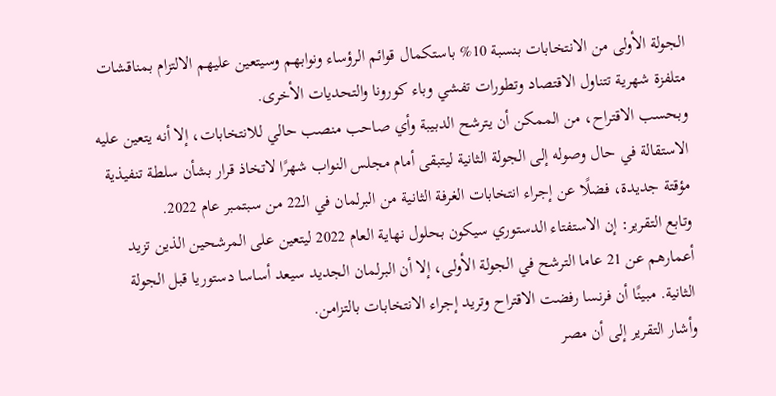الجولة الأولى من الانتخابات بنسبة 10% باستكمال قوائم الرؤساء ونوابهم وسيتعين عليهم الالتزام بمناقشات متلفزة شهرية تتناول الاقتصاد وتطورات تفشي وباء كورونا والتحديات الأخرى.
وبحسب الاقتراح، من الممكن أن يترشح الدبيبة وأي صاحب منصب حالي للانتخابات، إلا أنه يتعين عليه الاستقالة في حال وصوله إلى الجولة الثانية ليتبقى أمام مجلس النواب شهرًا لاتخاذ قرار بشأن سلطة تنفيذية مؤقتة جديدة، فضلًا عن إجراء انتخابات الغرفة الثانية من البرلمان في الـ22 من سبتمبر عام 2022.
وتابع التقرير: إن الاستفتاء الدستوري سيكون بحلول نهاية العام 2022 ليتعين على المرشحين الذين تزيد أعمارهم عن 21 عاما الترشح في الجولة الأولى، إلا أن البرلمان الجديد سيعد أساسا دستوريا قبل الجولة الثانية. مبينًا أن فرنسا رفضت الاقتراح وتريد إجراء الانتخابات بالتزامن.
وأشار التقرير إلى أن مصر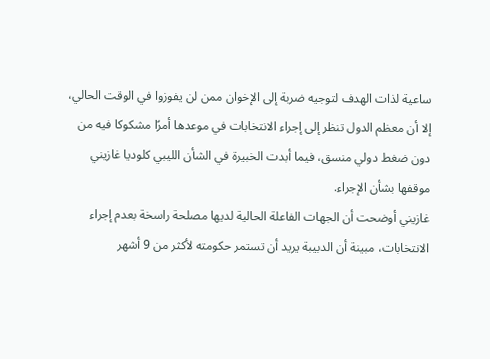ساعية لذات الهدف لتوجيه ضربة إلى الإخوان ممن لن يفوزوا في الوقت الحالي، إلا أن معظم الدول تنظر إلى إجراء الانتخابات في موعدها أمرًا مشكوكا فيه من دون ضغط دولي منسق، فيما أبدت الخبيرة في الشأن الليبي كلوديا غازيني موقفها بشأن الإجراء.
غازيني أوضحت أن الجهات الفاعلة الحالية لديها مصلحة راسخة بعدم إجراء الانتخابات، مبينة أن الدبيبة يريد أن تستمر حكومته لأكثر من 9 أشهر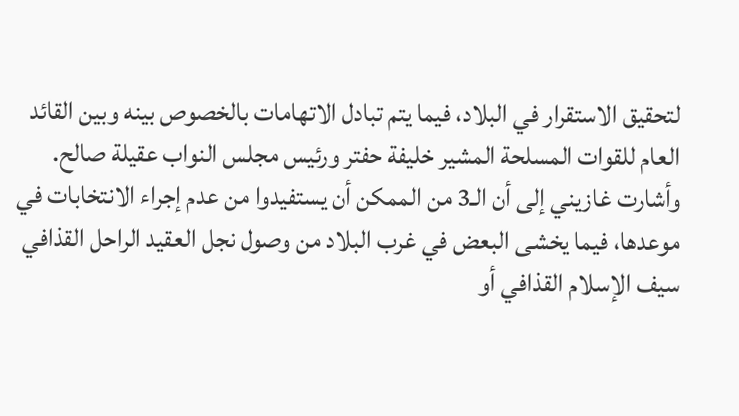لتحقيق الاستقرار في البلاد، فيما يتم تبادل الاتهامات بالخصوص بينه وبين القائد العام للقوات المسلحة المشير خليفة حفتر ورئيس مجلس النواب عقيلة صالح.
وأشارت غازيني إلى أن الـ3 من الممكن أن يستفيدوا من عدم إجراء الانتخابات في موعدها، فيما يخشى البعض في غرب البلاد من وصول نجل العقيد الراحل القذافي سيف الإسلام القذافي أو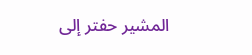المشير حفتر إلى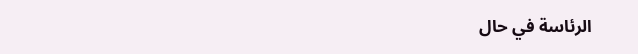الرئاسة في حال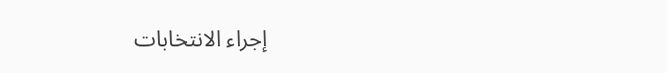إجراء الانتخابات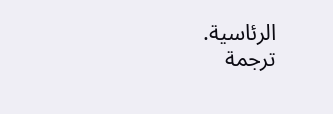الرئاسية.
ترجمة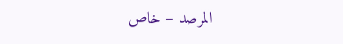المرصد – خاص